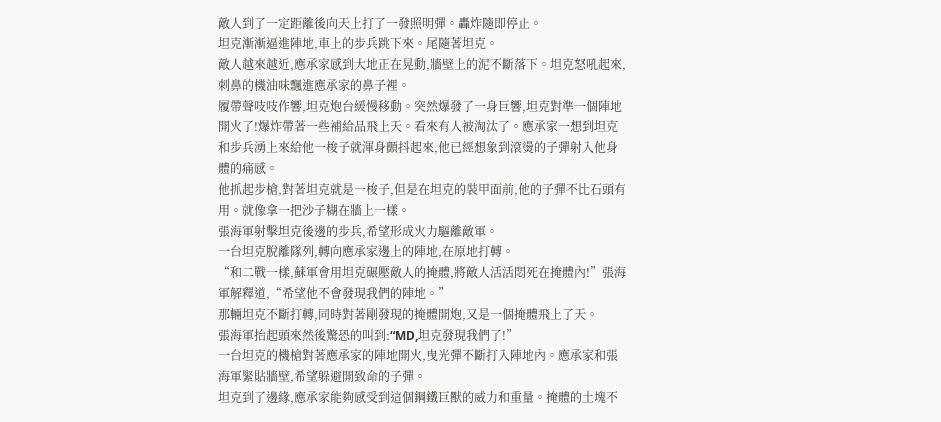敵人到了一定距離後向天上打了一發照明彈。轟炸隨即停止。
坦克漸漸逼進陣地,車上的步兵跳下來。尾隨著坦克。
敵人越來越近,應承家感到大地正在晃動,牆壁上的泥不斷落下。坦克怒吼起來,刺鼻的機油味飄進應承家的鼻子裡。
履帶聲吱吱作響,坦克炮台緩慢移動。突然爆發了一身巨響,坦克對準一個陣地開火了!爆炸帶著一些補給品飛上天。看來有人被淘汰了。應承家一想到坦克和步兵湧上來給他一梭子就渾身顫抖起來,他已經想象到滾燙的子彈射入他身體的痛感。
他抓起步槍,對著坦克就是一梭子,但是在坦克的裝甲面前,他的子彈不比石頭有用。就像拿一把沙子糊在牆上一樣。
張海軍射擊坦克後邊的步兵,希望形成火力驅離敵軍。
一台坦克脫離隊列,轉向應承家邊上的陣地,在原地打轉。
“和二戰一樣,蘇軍會用坦克碾壓敵人的掩體,將敵人活活悶死在掩體內!”張海軍解釋道,“希望他不會發現我們的陣地。”
那輛坦克不斷打轉,同時對著剛發現的掩體開炮,又是一個掩體飛上了天。
張海軍抬起頭來然後驚恐的叫到:“MD,坦克發現我們了!”
一台坦克的機槍對著應承家的陣地開火,曳光彈不斷打入陣地內。應承家和張海軍緊貼牆壁,希望躲避開致命的子彈。
坦克到了邊緣,應承家能夠感受到這個鋼鐵巨獸的威力和重量。掩體的土塊不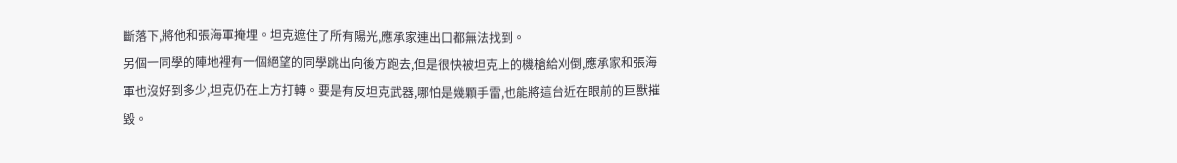斷落下,將他和張海軍掩埋。坦克遮住了所有陽光,應承家連出口都無法找到。
另個一同學的陣地裡有一個絕望的同學跳出向後方跑去,但是很快被坦克上的機槍給刈倒,應承家和張海軍也沒好到多少,坦克仍在上方打轉。要是有反坦克武器,哪怕是幾顆手雷,也能將這台近在眼前的巨獸摧毀。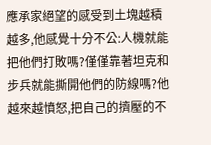應承家絕望的感受到土塊越積越多,他感覺十分不公:人機就能把他們打敗嗎?僅僅靠著坦克和步兵就能撕開他們的防線嗎?他越來越憤怒,把自己的擠壓的不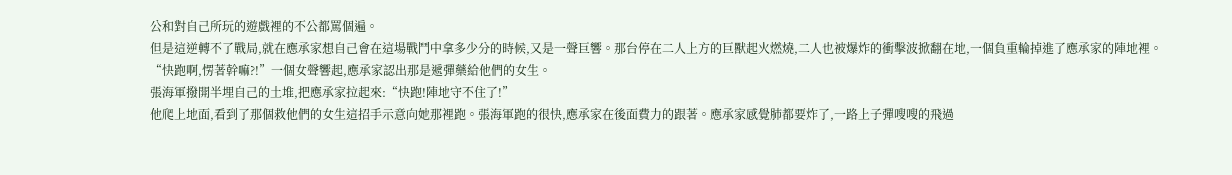公和對自己所玩的遊戲裡的不公都罵個遍。
但是這逆轉不了戰局,就在應承家想自己會在這場戰鬥中拿多少分的時候,又是一聲巨響。那台停在二人上方的巨獸起火燃燒,二人也被爆炸的衝擊波掀翻在地,一個負重輪掉進了應承家的陣地裡。
“快跑啊,愣著幹嘛?!”一個女聲響起,應承家認出那是遞彈藥給他們的女生。
張海軍撥開半埋自己的土堆,把應承家拉起來:“快跑!陣地守不住了!”
他爬上地面,看到了那個救他們的女生這招手示意向她那裡跑。張海軍跑的很快,應承家在後面費力的跟著。應承家感覺肺都要炸了,一路上子彈嗖嗖的飛過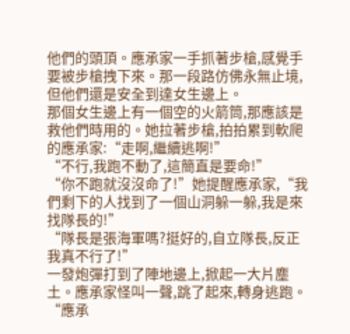他們的頭頂。應承家一手抓著步槍,感覺手要被步槍拽下來。那一段路仿佛永無止境,但他們還是安全到達女生邊上。
那個女生邊上有一個空的火箭筒,那應該是救他們時用的。她拉著步槍,拍拍累到軟爬的應承家:“走啊,繼續逃啊!”
“不行,我跑不動了,這簡直是要命!”
“你不跑就沒沒命了!”她提醒應承家,“我們剩下的人找到了一個山洞躲一躲,我是來找隊長的!”
“隊長是張海軍嗎?挺好的,自立隊長,反正我真不行了!”
一發炮彈打到了陣地邊上,掀起一大片塵土。應承家怪叫一聲,跳了起來,轉身逃跑。
“應承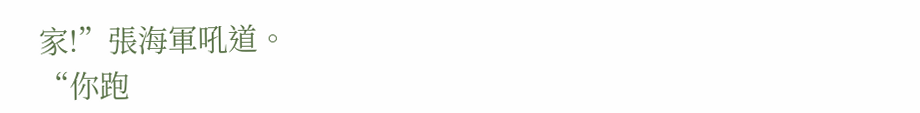家!”張海軍吼道。
“你跑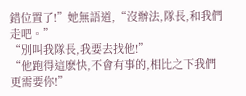錯位置了!”她無語道,“沒辦法,隊長,和我們走吧。”
“別叫我隊長,我要去找他!”
“他跑得這麽快,不會有事的,相比之下我們更需要你!”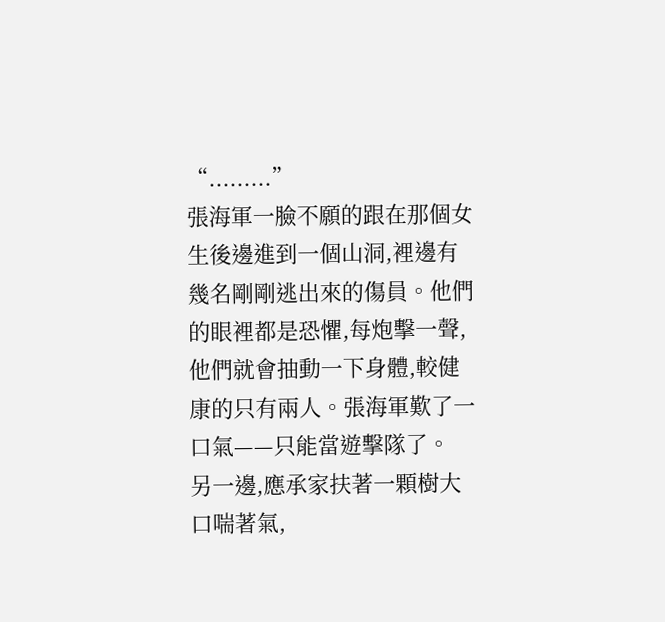“.........”
張海軍一臉不願的跟在那個女生後邊進到一個山洞,裡邊有幾名剛剛逃出來的傷員。他們的眼裡都是恐懼,每炮擊一聲,他們就會抽動一下身體,較健康的只有兩人。張海軍歎了一口氣——只能當遊擊隊了。
另一邊,應承家扶著一顆樹大口喘著氣,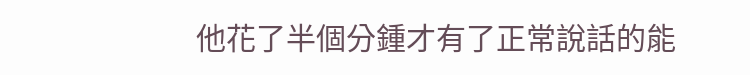他花了半個分鍾才有了正常說話的能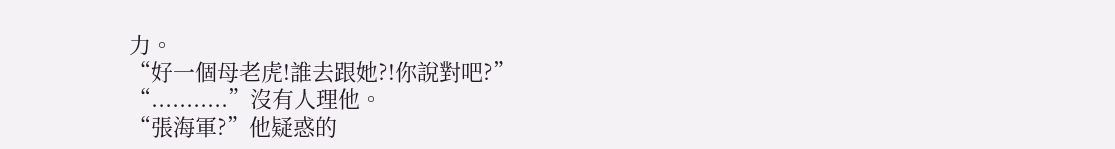力。
“好一個母老虎!誰去跟她?!你說對吧?”
“...........”沒有人理他。
“張海軍?”他疑惑的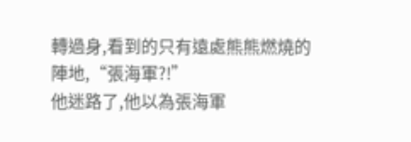轉過身,看到的只有遠處熊熊燃燒的陣地,“張海軍?!”
他迷路了,他以為張海軍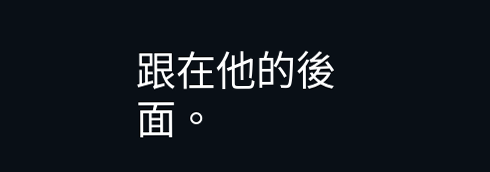跟在他的後面。